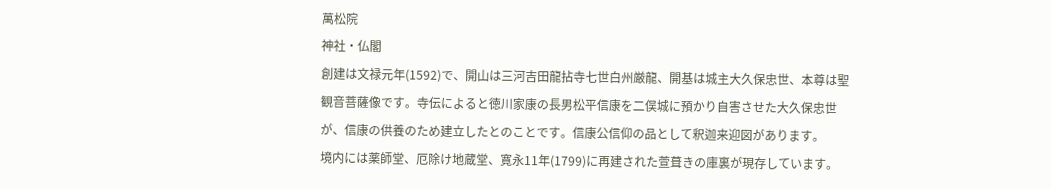萬松院
神社・仏閣
創建は文禄元年(1592)で、開山は三河吉田龍拈寺七世白州厳龍、開基は城主大久保忠世、本尊は聖観音菩薩像です。寺伝によると徳川家康の長男松平信康を二俣城に預かり自害させた大久保忠世が、信康の供養のため建立したとのことです。信康公信仰の品として釈迦来迎図があります。
境内には薬師堂、厄除け地蔵堂、寛永11年(1799)に再建された萱葺きの庫裏が現存しています。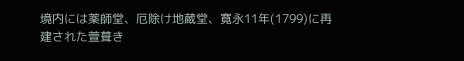境内には薬師堂、厄除け地蔵堂、寛永11年(1799)に再建された萱葺き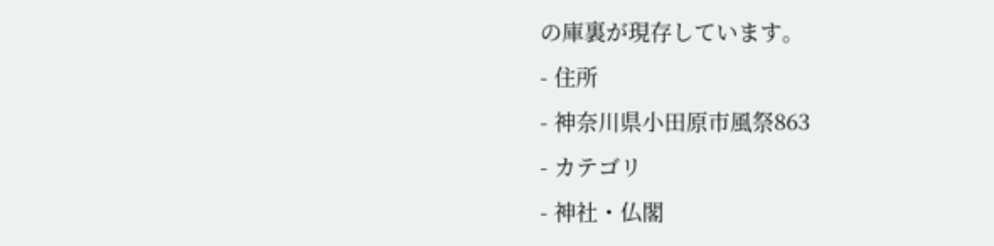の庫裏が現存しています。
- 住所
- 神奈川県小田原市風祭863
- カテゴリ
- 神社・仏閣